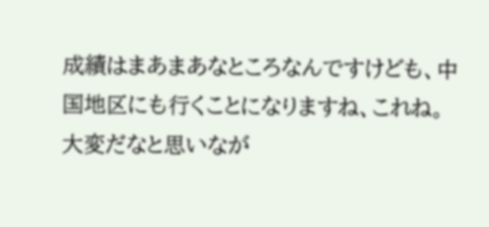成績はまあまあなところなんですけども、中国地区にも行くことになりますね、これね。
大変だなと思いなが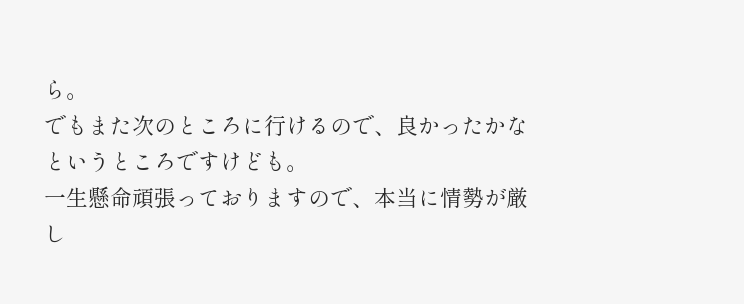ら。
でもまた次のところに行けるので、良かったかなというところですけども。
一生懸命頑張っておりますので、本当に情勢が厳し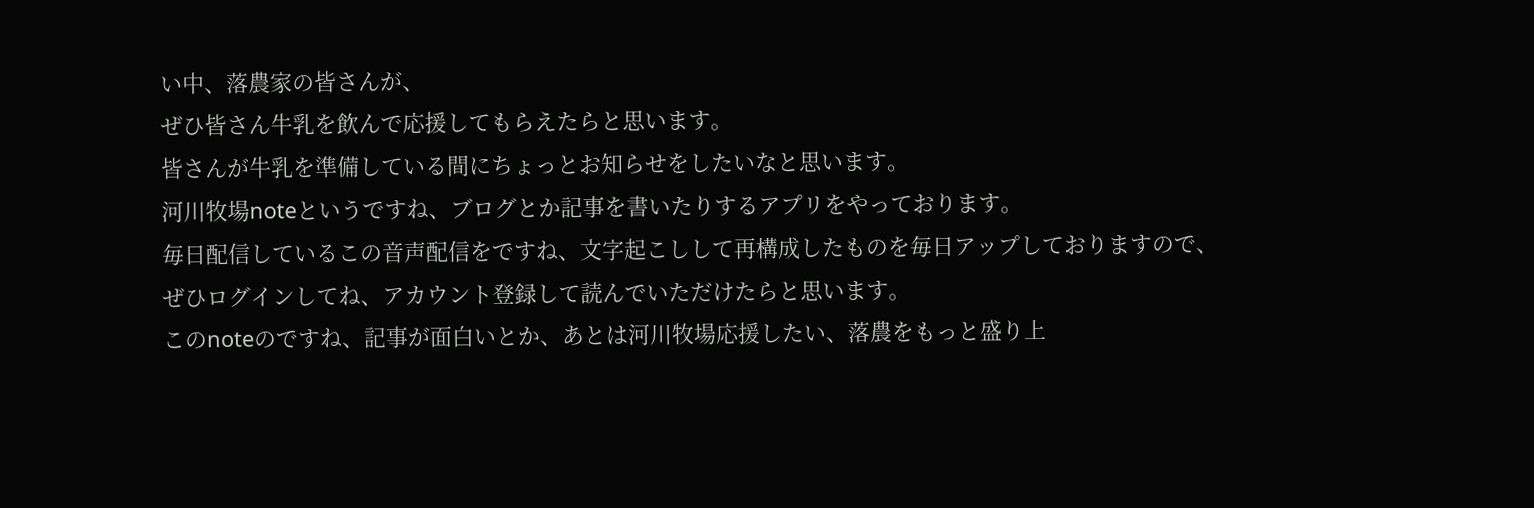い中、落農家の皆さんが、
ぜひ皆さん牛乳を飲んで応援してもらえたらと思います。
皆さんが牛乳を準備している間にちょっとお知らせをしたいなと思います。
河川牧場noteというですね、ブログとか記事を書いたりするアプリをやっております。
毎日配信しているこの音声配信をですね、文字起こしして再構成したものを毎日アップしておりますので、
ぜひログインしてね、アカウント登録して読んでいただけたらと思います。
このnoteのですね、記事が面白いとか、あとは河川牧場応援したい、落農をもっと盛り上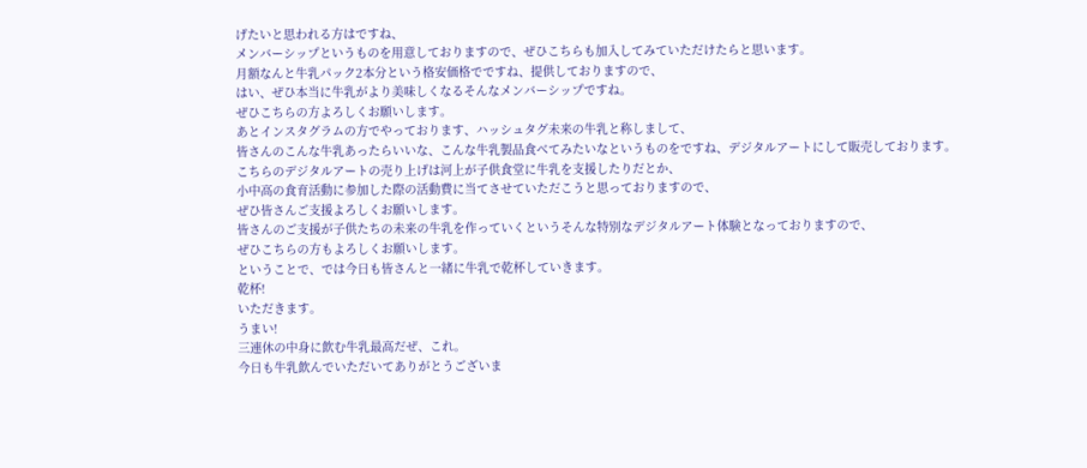げたいと思われる方はですね、
メンバーシップというものを用意しておりますので、ぜひこちらも加入してみていただけたらと思います。
月額なんと牛乳パック2本分という格安価格でですね、提供しておりますので、
はい、ぜひ本当に牛乳がより美味しくなるそんなメンバーシップですね。
ぜひこちらの方よろしくお願いします。
あとインスタグラムの方でやっております、ハッシュタグ未来の牛乳と称しまして、
皆さんのこんな牛乳あったらいいな、こんな牛乳製品食べてみたいなというものをですね、デジタルアートにして販売しております。
こちらのデジタルアートの売り上げは河上が子供食堂に牛乳を支援したりだとか、
小中高の食育活動に参加した際の活動費に当てさせていただこうと思っておりますので、
ぜひ皆さんご支援よろしくお願いします。
皆さんのご支援が子供たちの未来の牛乳を作っていくというそんな特別なデジタルアート体験となっておりますので、
ぜひこちらの方もよろしくお願いします。
ということで、では今日も皆さんと一緒に牛乳で乾杯していきます。
乾杯!
いただきます。
うまい!
三連休の中身に飲む牛乳最高だぜ、これ。
今日も牛乳飲んでいただいてありがとうございま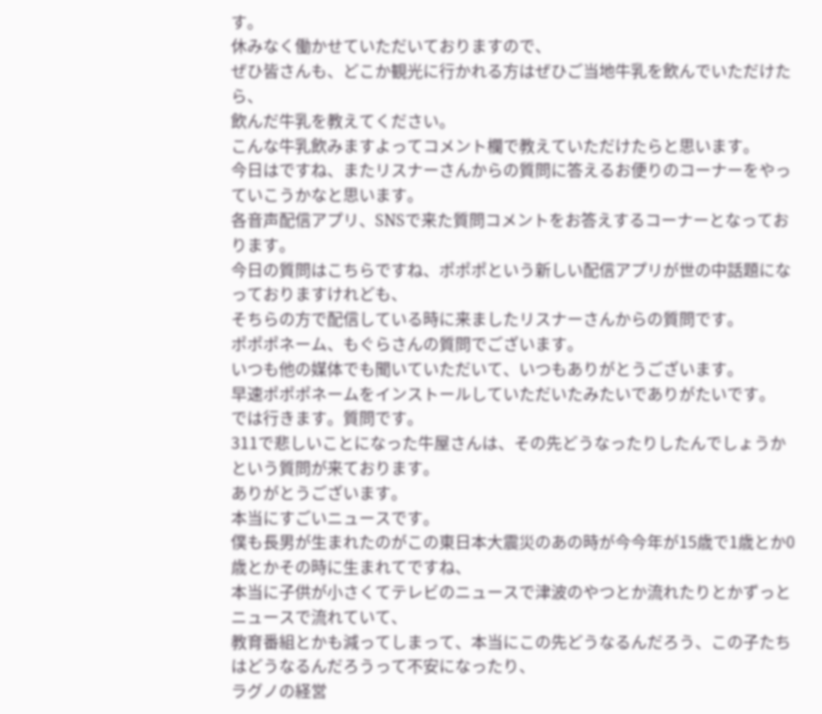す。
休みなく働かせていただいておりますので、
ぜひ皆さんも、どこか観光に行かれる方はぜひご当地牛乳を飲んでいただけたら、
飲んだ牛乳を教えてください。
こんな牛乳飲みますよってコメント欄で教えていただけたらと思います。
今日はですね、またリスナーさんからの質問に答えるお便りのコーナーをやっていこうかなと思います。
各音声配信アプリ、SNSで来た質問コメントをお答えするコーナーとなっております。
今日の質問はこちらですね、ポポポという新しい配信アプリが世の中話題になっておりますけれども、
そちらの方で配信している時に来ましたリスナーさんからの質問です。
ポポポネーム、もぐらさんの質問でございます。
いつも他の媒体でも聞いていただいて、いつもありがとうございます。
早速ポポポネームをインストールしていただいたみたいでありがたいです。
では行きます。質問です。
311で悲しいことになった牛屋さんは、その先どうなったりしたんでしょうかという質問が来ております。
ありがとうございます。
本当にすごいニュースです。
僕も長男が生まれたのがこの東日本大震災のあの時が今今年が15歳で1歳とか0歳とかその時に生まれてですね、
本当に子供が小さくてテレビのニュースで津波のやつとか流れたりとかずっとニュースで流れていて、
教育番組とかも減ってしまって、本当にこの先どうなるんだろう、この子たちはどうなるんだろうって不安になったり、
ラグノの経営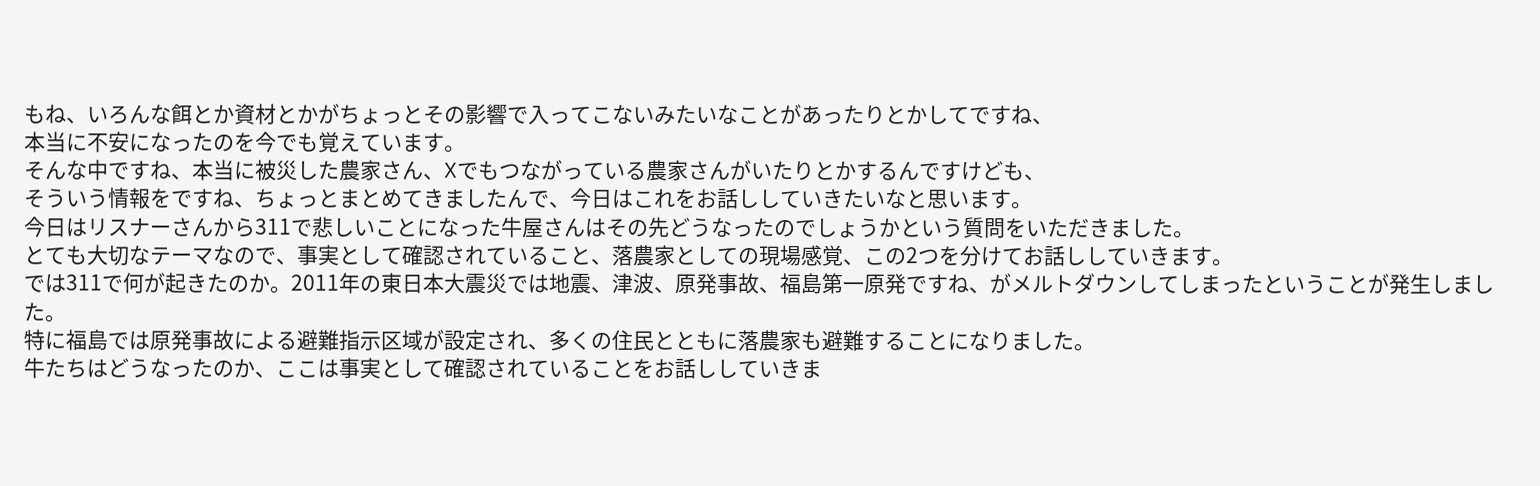もね、いろんな餌とか資材とかがちょっとその影響で入ってこないみたいなことがあったりとかしてですね、
本当に不安になったのを今でも覚えています。
そんな中ですね、本当に被災した農家さん、Xでもつながっている農家さんがいたりとかするんですけども、
そういう情報をですね、ちょっとまとめてきましたんで、今日はこれをお話ししていきたいなと思います。
今日はリスナーさんから311で悲しいことになった牛屋さんはその先どうなったのでしょうかという質問をいただきました。
とても大切なテーマなので、事実として確認されていること、落農家としての現場感覚、この2つを分けてお話ししていきます。
では311で何が起きたのか。2011年の東日本大震災では地震、津波、原発事故、福島第一原発ですね、がメルトダウンしてしまったということが発生しました。
特に福島では原発事故による避難指示区域が設定され、多くの住民とともに落農家も避難することになりました。
牛たちはどうなったのか、ここは事実として確認されていることをお話ししていきま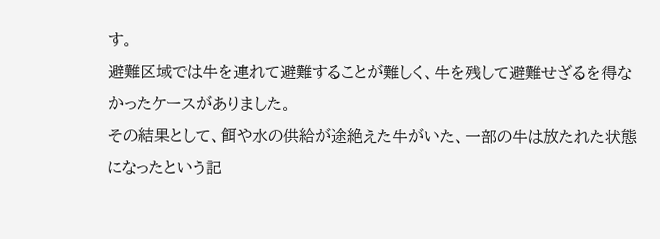す。
避難区域では牛を連れて避難することが難しく、牛を残して避難せざるを得なかったケースがありました。
その結果として、餌や水の供給が途絶えた牛がいた、一部の牛は放たれた状態になったという記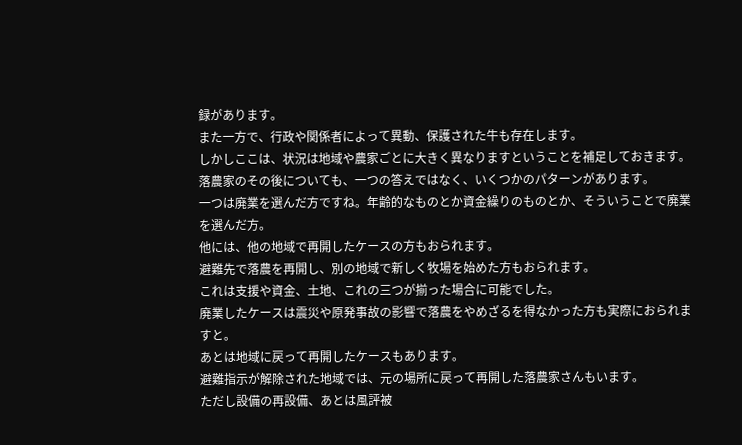録があります。
また一方で、行政や関係者によって異動、保護された牛も存在します。
しかしここは、状況は地域や農家ごとに大きく異なりますということを補足しておきます。
落農家のその後についても、一つの答えではなく、いくつかのパターンがあります。
一つは廃業を選んだ方ですね。年齢的なものとか資金繰りのものとか、そういうことで廃業を選んだ方。
他には、他の地域で再開したケースの方もおられます。
避難先で落農を再開し、別の地域で新しく牧場を始めた方もおられます。
これは支援や資金、土地、これの三つが揃った場合に可能でした。
廃業したケースは震災や原発事故の影響で落農をやめざるを得なかった方も実際におられますと。
あとは地域に戻って再開したケースもあります。
避難指示が解除された地域では、元の場所に戻って再開した落農家さんもいます。
ただし設備の再設備、あとは風評被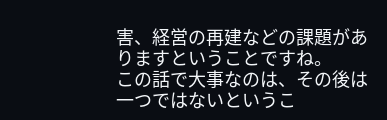害、経営の再建などの課題がありますということですね。
この話で大事なのは、その後は一つではないというこ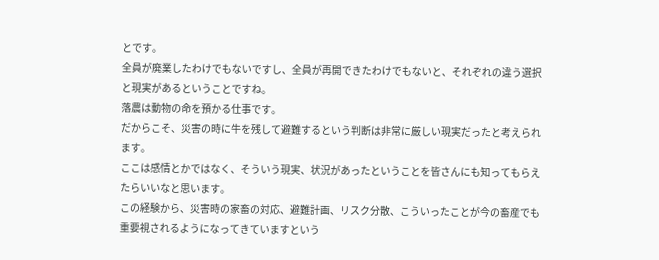とです。
全員が廃業したわけでもないですし、全員が再開できたわけでもないと、それぞれの違う選択と現実があるということですね。
落農は動物の命を預かる仕事です。
だからこそ、災害の時に牛を残して避難するという判断は非常に厳しい現実だったと考えられます。
ここは感情とかではなく、そういう現実、状況があったということを皆さんにも知ってもらえたらいいなと思います。
この経験から、災害時の家畜の対応、避難計画、リスク分散、こういったことが今の畜産でも重要視されるようになってきていますという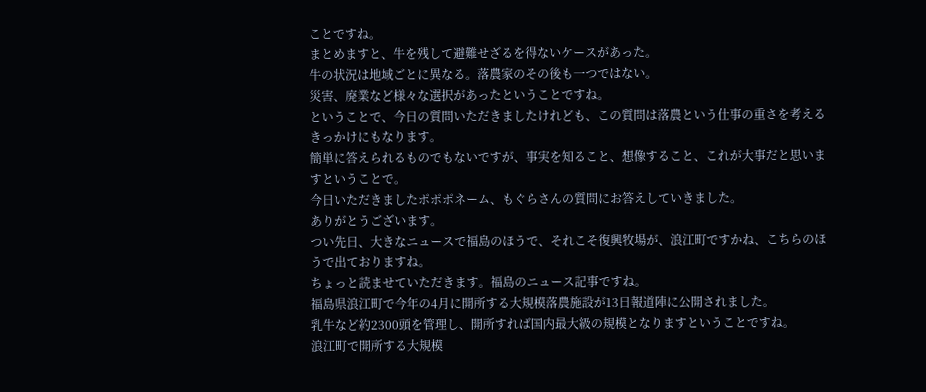ことですね。
まとめますと、牛を残して避難せざるを得ないケースがあった。
牛の状況は地域ごとに異なる。落農家のその後も一つではない。
災害、廃業など様々な選択があったということですね。
ということで、今日の質問いただきましたけれども、この質問は落農という仕事の重さを考えるきっかけにもなります。
簡単に答えられるものでもないですが、事実を知ること、想像すること、これが大事だと思いますということで。
今日いただきましたポポポネーム、もぐらさんの質問にお答えしていきました。
ありがとうございます。
つい先日、大きなニュースで福島のほうで、それこそ復興牧場が、浪江町ですかね、こちらのほうで出ておりますね。
ちょっと読ませていただきます。福島のニュース記事ですね。
福島県浪江町で今年の4月に開所する大規模落農施設が13日報道陣に公開されました。
乳牛など約2300頭を管理し、開所すれば国内最大級の規模となりますということですね。
浪江町で開所する大規模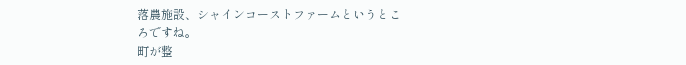落農施設、シャインコーストファームというところですね。
町が整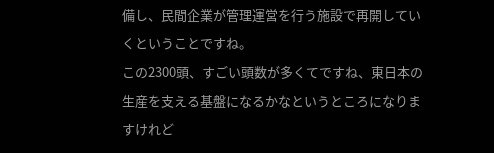備し、民間企業が管理運営を行う施設で再開していくということですね。
この2300頭、すごい頭数が多くてですね、東日本の生産を支える基盤になるかなというところになりますけれど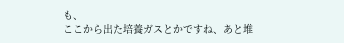も、
ここから出た培養ガスとかですね、あと堆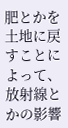肥とかを土地に戻すことによって、
放射線とかの影響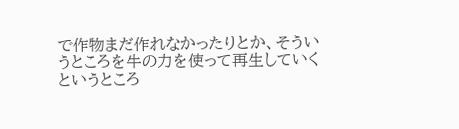で作物まだ作れなかったりとか、そういうところを牛の力を使って再生していくというところ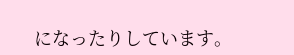になったりしています。